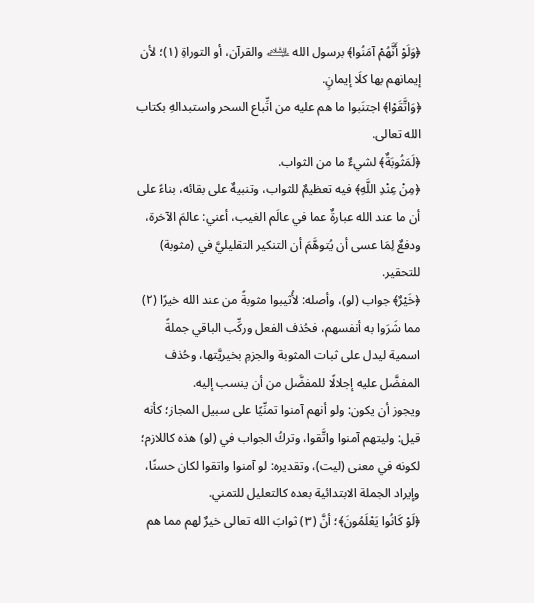﴿وَلَوْ أَنَّهُمْ آمَنُوا﴾ برسول الله ﵇ والقرآن، أو التوراةِ (١)؛ لأن إيمانهم بها كلَا إيمانٍ.
﴿وَاتَّقَوْا﴾ اجتنَبوا ما هم عليه من اتِّباع السحر واستبدالهِ بكتاب الله تعالى.
﴿لَمَثُوبَةٌ﴾ لشيءٌ ما من الثواب.
﴿مِنْ عِنْدِ اللَّهِ﴾ فيه تعظيمٌ للثواب، وتنبيهٌ على بقائه، بناءً على أن ما عند الله عبارةٌ عما في عالَم الغيب، أعني: عالمَ الآخرة، ودفعٌ لِمَا عسى أن يُتوهَّمَ أن التنكير التقليليَّ في (مثوبة) للتحقير.
﴿خَيْرٌ﴾ جواب (لو)، وأصله: لأُثيبوا مثوبةً من عند الله خيرًا (٢) مما شَرَوا به أنفسهم، فحُذف الفعل وركِّب الباقي جملةً اسمية ليدل على ثبات المثوبة والجزمِ بخيريَّتها، وحُذف المفضَّل عليه إجلالًا للمفضَّل من أن ينسب إليه.
ويجوز أن يكون: ولو أنهم آمنوا تمنِّيًا على سبيل المجاز؛ كأنه قيل: وليتهم آمنوا واتَّقوا، وتركُ الجواب في (لو) هذه كاللازم؛ لكونه في معنى (ليت)، وتقديره: لو آمنوا واتقوا لكان حسنًا، وإيراد الجملة الابتدائية بعده كالتعليل للتمني.
﴿لَوْ كَانُوا يَعْلَمُونَ﴾؛ أنَّ (٣) ثوابَ الله تعالى خيرٌ لهم مما هم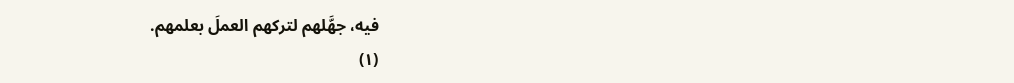فيه، جهَّلهم لتركهم العملَ بعلمهم.
(١)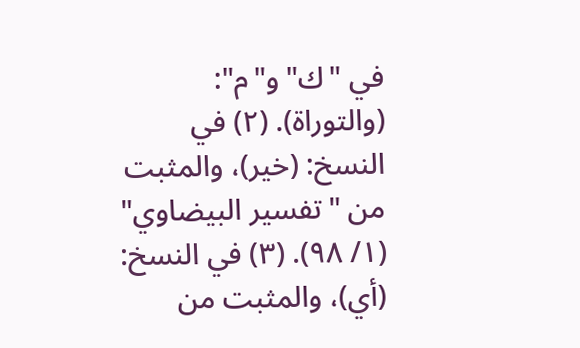في "ك" و"م": (والتوراة). (٢) في النسخ: (خير)، والمثبت من "تفسير البيضاوي" (١/ ٩٨). (٣) في النسخ: (أي)، والمثبت من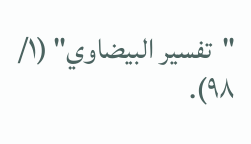"تفسير البيضاوي" (١/ ٩٨).